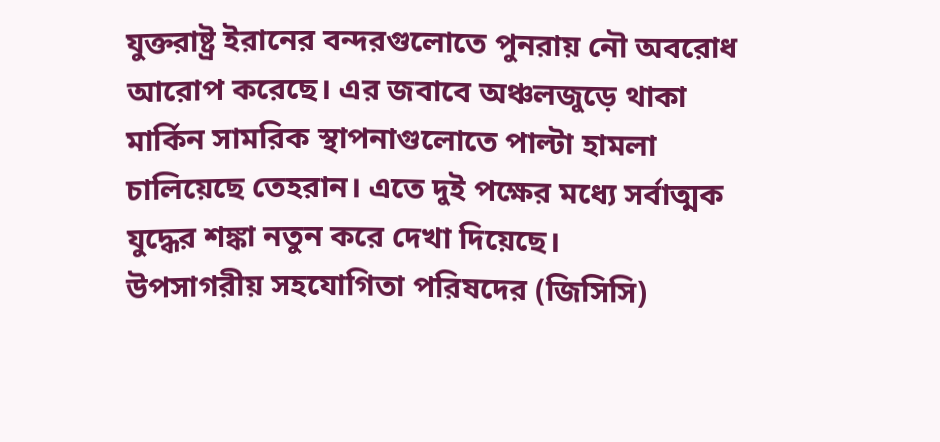যুক্তরাষ্ট্র ইরানের বন্দরগুলোতে পুনরায় নৌ অবরোধ আরোপ করেছে। এর জবাবে অঞ্চলজুড়ে থাকা মার্কিন সামরিক স্থাপনাগুলোতে পাল্টা হামলা চালিয়েছে তেহরান। এতে দুই পক্ষের মধ্যে সর্বাত্মক যুদ্ধের শঙ্কা নতুন করে দেখা দিয়েছে।
উপসাগরীয় সহযোগিতা পরিষদের (জিসিসি)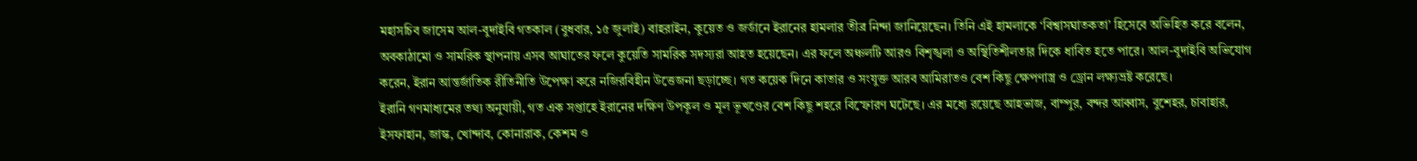মহাসচিব জাসেম আল-বুদাইবি গতকাল (বুধবার, ১৫ জুলাই) বাহরাইন, কুয়েত ও জর্ডানে ইরানের হামলার তীব্র নিন্দা জানিয়েছেন। তিনি এই হামলাকে ‘বিশ্বাসঘাতকতা’ হিসেবে অভিহিত করে বলেন, অবকাঠামো ও সামরিক স্থাপনায় এসব আঘাতের ফলে কুয়েতি সামরিক সদস্যরা আহত হয়েছেন। এর ফলে অঞ্চলটি আরও বিশৃঙ্খলা ও অস্থিতিশীলতার দিকে ধাবিত হতে পারে। আল-বুদাইবি অভিযোগ করেন, ইরান আন্তর্জাতিক রীতিনীতি উপেক্ষা করে নজিরবিহীন উত্তেজনা ছড়াচ্ছে। গত কয়েক দিনে কাতার ও সংযুক্ত আরব আমিরাতও বেশ কিছু ক্ষেপণাস্ত্র ও ড্রোন লক্ষ্যভ্রষ্ট করেছে।
ইরানি গণমাধ্যমের তথ্য অনুযায়ী, গত এক সপ্তাহে ইরানের দক্ষিণ উপকূল ও মূল ভূখণ্ডের বেশ কিছু শহরে বিস্ফোরণ ঘটেছে। এর মধ্যে রয়েছে আহভাজ, বাম্পুর, বন্দর আব্বাস, বুশেহর, চাবাহার, ইসফাহান, জাস্ক, খোন্দাব, কোনারাক, কেশম ও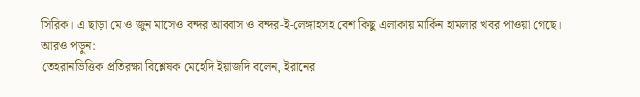সিরিক। এ ছাড়া মে ও জুন মাসেও বন্দর আব্বাস ও বন্দর-ই-লেঙ্গাহসহ বেশ কিছু এলাকায় মার্কিন হামলার খবর পাওয়া গেছে।
আরও পড়ুন:
তেহরানভিত্তিক প্রতিরক্ষা বিশ্লেষক মেহেদি ইয়াজদি বলেন, ইরানের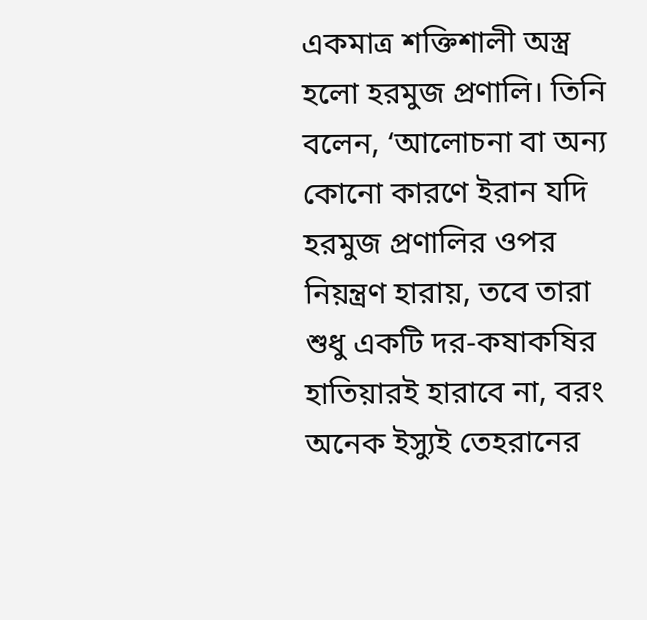একমাত্র শক্তিশালী অস্ত্র হলো হরমুজ প্রণালি। তিনি বলেন, ‘আলোচনা বা অন্য কোনো কারণে ইরান যদি হরমুজ প্রণালির ওপর নিয়ন্ত্রণ হারায়, তবে তারা শুধু একটি দর-কষাকষির হাতিয়ারই হারাবে না, বরং অনেক ইস্যুই তেহরানের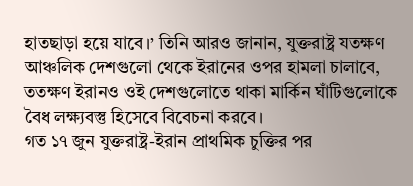হাতছাড়া হয়ে যাবে।’ তিনি আরও জানান, যুক্তরাষ্ট্র যতক্ষণ আঞ্চলিক দেশগুলো থেকে ইরানের ওপর হামলা চালাবে, ততক্ষণ ইরানও ওই দেশগুলোতে থাকা মার্কিন ঘাঁটিগুলোকে বৈধ লক্ষ্যবস্তু হিসেবে বিবেচনা করবে।
গত ১৭ জুন যুক্তরাষ্ট্র-ইরান প্রাথমিক চুক্তির পর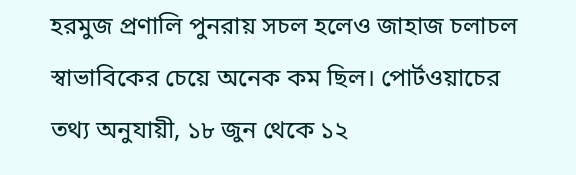হরমুজ প্রণালি পুনরায় সচল হলেও জাহাজ চলাচল স্বাভাবিকের চেয়ে অনেক কম ছিল। পোর্টওয়াচের তথ্য অনুযায়ী, ১৮ জুন থেকে ১২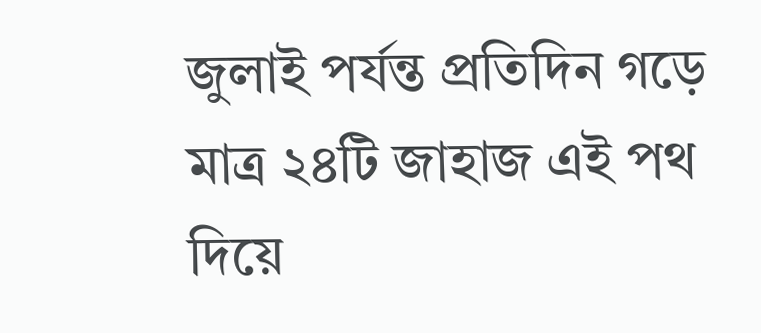জুলাই পর্যন্ত প্রতিদিন গড়ে মাত্র ২৪টি জাহাজ এই পথ দিয়ে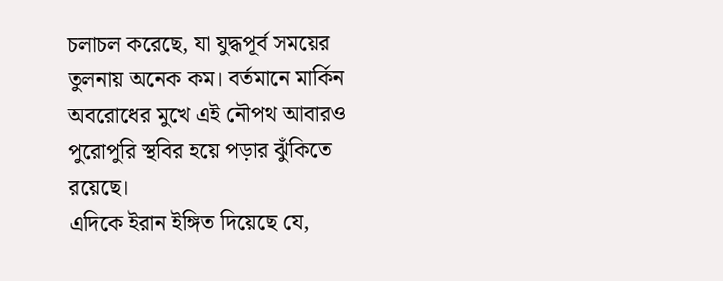চলাচল করেছে, যা যুদ্ধপূর্ব সময়ের তুলনায় অনেক কম। বর্তমানে মার্কিন অবরোধের মুখে এই নৌপথ আবারও পুরোপুরি স্থবির হয়ে পড়ার ঝুঁকিতে রয়েছে।
এদিকে ইরান ইঙ্গিত দিয়েছে যে,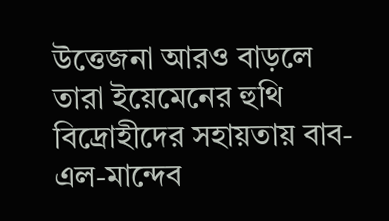উত্তেজনা আরও বাড়লে তারা ইয়েমেনের হুথি বিদ্রোহীদের সহায়তায় বাব-এল-মান্দেব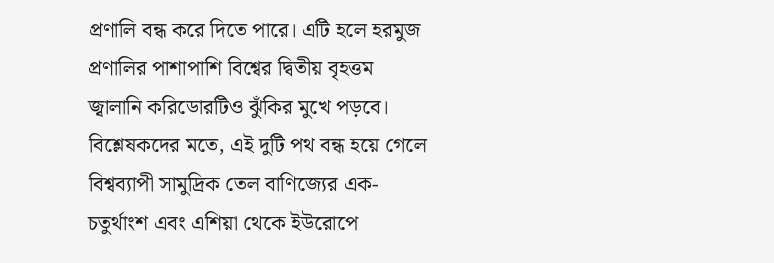প্রণালি বন্ধ করে দিতে পারে। এটি হলে হরমুজ প্রণালির পাশাপাশি বিশ্বের দ্বিতীয় বৃহত্তম জ্বালানি করিডোরটিও ঝুঁকির মুখে পড়বে। বিশ্লেষকদের মতে, এই দুটি পথ বন্ধ হয়ে গেলে বিশ্বব্যাপী সামুদ্রিক তেল বাণিজ্যের এক-চতুর্থাংশ এবং এশিয়া থেকে ইউরোপে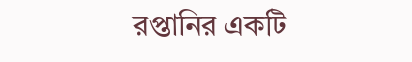রপ্তানির একটি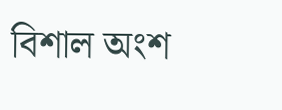বিশাল অংশ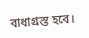বাধাগ্রস্ত হবে।